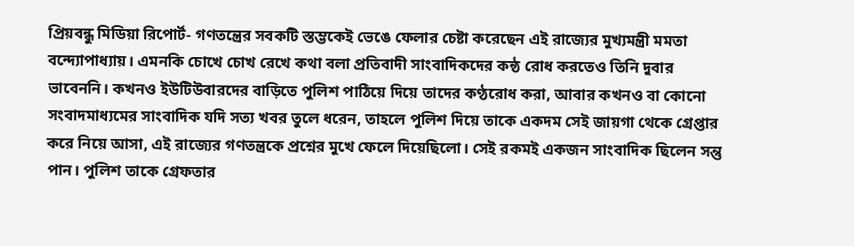প্রিয়বন্ধু মিডিয়া রিপোর্ট- গণতন্ত্রের সবকটি স্তম্ভকেই ভেঙে ফেলার চেষ্টা করেছেন এই রাজ্যের মুখ্যমন্ত্রী মমতা বন্দ্যোপাধ্যায়। এমনকি চোখে চোখ রেখে কথা বলা প্রতিবাদী সাংবাদিকদের কন্ঠ রোধ করতেও তিনি দুবার ভাবেননি। কখনও ইউটিউবারদের বাড়িতে পুলিশ পাঠিয়ে দিয়ে তাদের কণ্ঠরোধ করা, আবার কখনও বা কোনো সংবাদমাধ্যমের সাংবাদিক যদি সত্য খবর তুলে ধরেন, তাহলে পুলিশ দিয়ে তাকে একদম সেই জায়গা থেকে গ্রেপ্তার করে নিয়ে আসা, এই রাজ্যের গণতন্ত্রকে প্রশ্নের মুখে ফেলে দিয়েছিলো। সেই রকমই একজন সাংবাদিক ছিলেন সন্তু পান। পুলিশ তাকে গ্রেফতার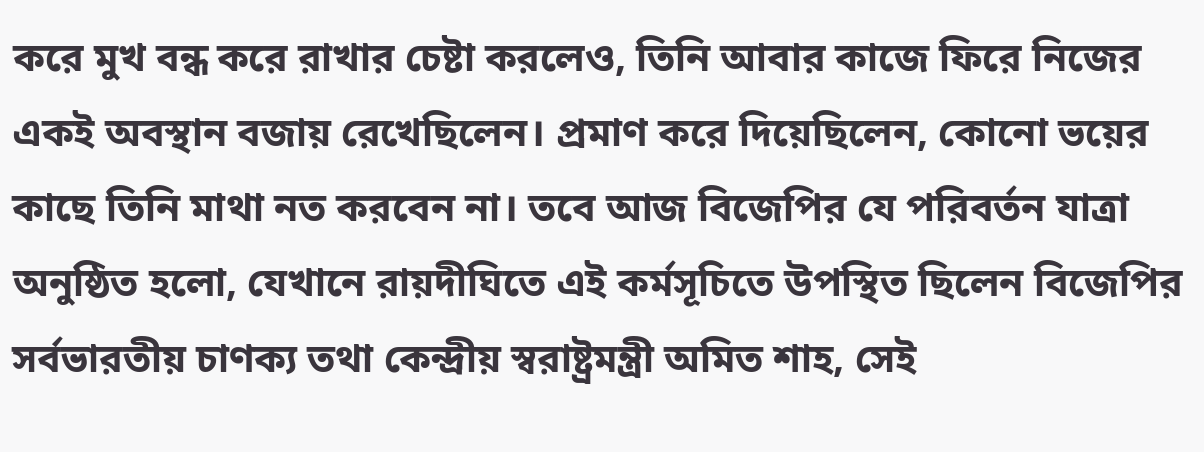করে মুখ বন্ধ করে রাখার চেষ্টা করলেও, তিনি আবার কাজে ফিরে নিজের একই অবস্থান বজায় রেখেছিলেন। প্রমাণ করে দিয়েছিলেন, কোনো ভয়ের কাছে তিনি মাথা নত করবেন না। তবে আজ বিজেপির যে পরিবর্তন যাত্রা অনুষ্ঠিত হলো, যেখানে রায়দীঘিতে এই কর্মসূচিতে উপস্থিত ছিলেন বিজেপির সর্বভারতীয় চাণক্য তথা কেন্দ্রীয় স্বরাষ্ট্রমন্ত্রী অমিত শাহ, সেই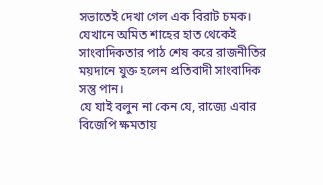সভাতেই দেখা গেল এক বিরাট চমক। যেখানে অমিত শাহের হাত থেকেই সাংবাদিকতার পাঠ শেষ করে রাজনীতির ময়দানে যুক্ত হলেন প্রতিবাদী সাংবাদিক সন্তু পান।
যে যাই বলুন না কেন যে, রাজ্যে এবার বিজেপি ক্ষমতায়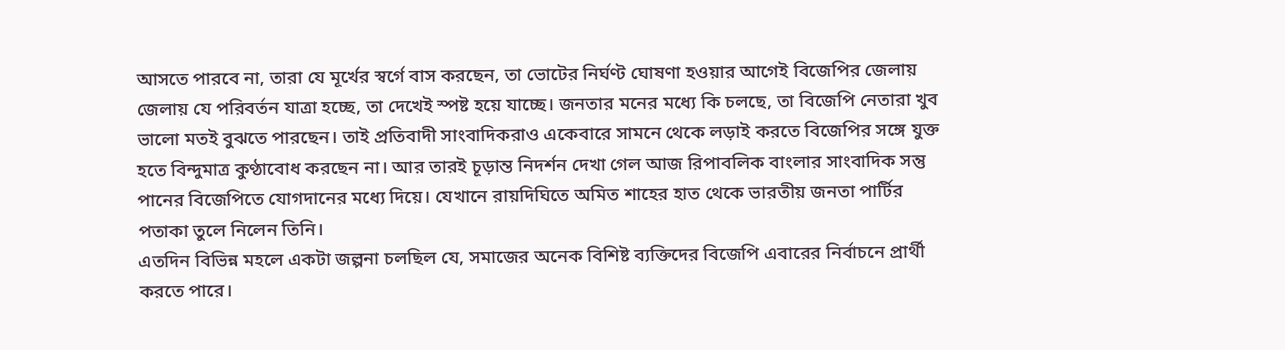আসতে পারবে না, তারা যে মূর্খের স্বর্গে বাস করছেন, তা ভোটের নির্ঘণ্ট ঘোষণা হওয়ার আগেই বিজেপির জেলায় জেলায় যে পরিবর্তন যাত্রা হচ্ছে, তা দেখেই স্পষ্ট হয়ে যাচ্ছে। জনতার মনের মধ্যে কি চলছে, তা বিজেপি নেতারা খুব ভালো মতই বুঝতে পারছেন। তাই প্রতিবাদী সাংবাদিকরাও একেবারে সামনে থেকে লড়াই করতে বিজেপির সঙ্গে যুক্ত হতে বিন্দুমাত্র কুণ্ঠাবোধ করছেন না। আর তারই চূড়ান্ত নিদর্শন দেখা গেল আজ রিপাবলিক বাংলার সাংবাদিক সন্তু পানের বিজেপিতে যোগদানের মধ্যে দিয়ে। যেখানে রায়দিঘিতে অমিত শাহের হাত থেকে ভারতীয় জনতা পার্টির পতাকা তুলে নিলেন তিনি।
এতদিন বিভিন্ন মহলে একটা জল্পনা চলছিল যে, সমাজের অনেক বিশিষ্ট ব্যক্তিদের বিজেপি এবারের নির্বাচনে প্রার্থী করতে পারে।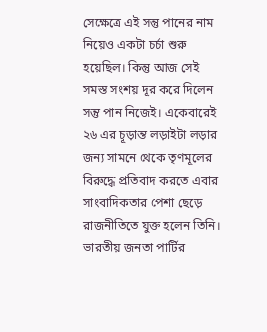সেক্ষেত্রে এই সন্তু পানের নাম নিয়েও একটা চর্চা শুরু হয়েছিল। কিন্তু আজ সেই সমস্ত সংশয় দূর করে দিলেন সন্তু পান নিজেই। একেবারেই ২৬ এর চূড়ান্ত লড়াইটা লড়ার জন্য সামনে থেকে তৃণমূলের বিরুদ্ধে প্রতিবাদ করতে এবার সাংবাদিকতার পেশা ছেড়ে রাজনীতিতে যুক্ত হলেন তিনি। ভারতীয় জনতা পার্টির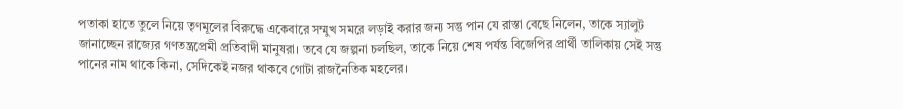পতাকা হাতে তুলে নিয়ে তৃণমূলের বিরুদ্ধে একেবারে সম্মুখ সমরে লড়াই করার জন্য সন্তু পান যে রাস্তা বেছে নিলেন, তাকে স্যালুট জানাচ্ছেন রাজ্যের গণতন্ত্রপ্রেমী প্রতিবাদী মানুষরা। তবে যে জল্পনা চলছিল, তাকে নিয়ে শেষ পর্যন্ত বিজেপির প্রার্থী তালিকায় সেই সন্তু পানের নাম থাকে কিনা, সেদিকেই নজর থাকবে গোটা রাজনৈতিক মহলের।